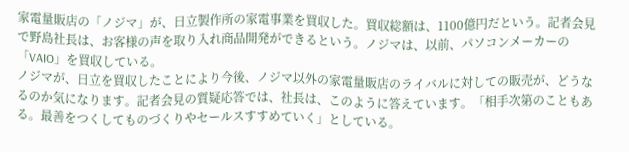家電量販店の「ノジマ」が、日立製作所の家電事業を買収した。買収総額は、1100億円だという。記者会見で野島社長は、お客様の声を取り入れ商品開発ができるという。ノジマは、以前、パソコンメーカーの「VAIO」を買収している。
ノジマが、日立を買収したことにより今後、ノジマ以外の家電量販店のライバルに対しての販売が、どうなるのか気になります。記者会見の質疑応答では、社長は、このように答えています。「相手次第のこともある。最善をつくしてものづくりやセールスすすめていく」としている。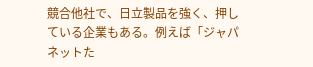競合他社で、日立製品を強く、押している企業もある。例えば「ジャパネットた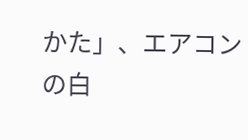かた」、エアコンの白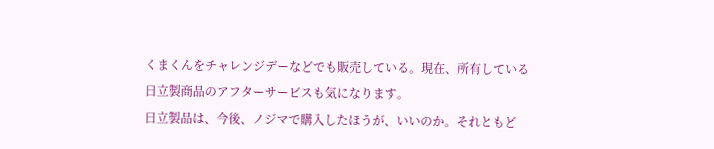くまくんをチャレンジデーなどでも販売している。現在、所有している日立製商品のアフターサービスも気になります。
日立製品は、今後、ノジマで購入したほうが、いいのか。それともど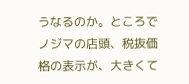うなるのか。ところでノジマの店頭、税抜価格の表示が、大きくて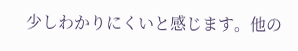少しわかりにくいと感じます。他の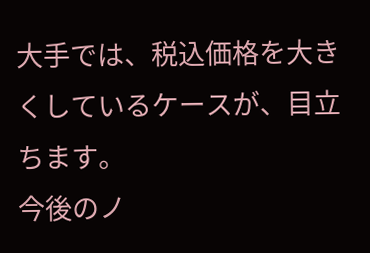大手では、税込価格を大きくしているケースが、目立ちます。
今後のノ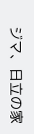ジマ、日立の家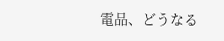電品、どうなる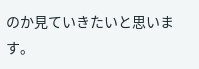のか見ていきたいと思います。